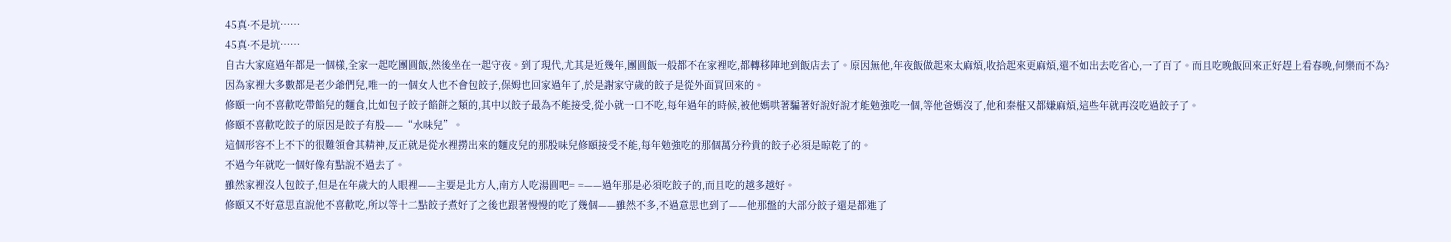45真·不是坑……
45真·不是坑……
自古大家庭過年都是一個樣,全家一起吃團圓飯,然後坐在一起守夜。到了現代,尤其是近幾年,團圓飯一般都不在家裡吃,都轉移陣地到飯店去了。原因無他,年夜飯做起來太麻煩,收拾起來更麻煩,還不如出去吃省心,一了百了。而且吃晚飯回來正好趕上看春晚,何樂而不為?
因為家裡大多數都是老少爺們兒,唯一的一個女人也不會包餃子,保姆也回家過年了,於是謝家守歲的餃子是從外面買回來的。
修頤一向不喜歡吃帶餡兒的麵食,比如包子餃子餡餅之類的,其中以餃子最為不能接受,從小就一口不吃,每年過年的時候,被他媽哄著騙著好說好說才能勉強吃一個,等他爸媽沒了,他和秦椹又都嫌麻煩,這些年就再沒吃過餃子了。
修頤不喜歡吃餃子的原因是餃子有股——“水味兒”。
這個形容不上不下的很難領會其精神,反正就是從水裡撈出來的麵皮兒的那股味兒修頤接受不能,每年勉強吃的那個萬分矜貴的餃子必須是晾乾了的。
不過今年就吃一個好像有點說不過去了。
雖然家裡沒人包餃子,但是在年歲大的人眼裡——主要是北方人,南方人吃湯圓吧= =——過年那是必須吃餃子的,而且吃的越多越好。
修頤又不好意思直說他不喜歡吃,所以等十二點餃子煮好了之後也跟著慢慢的吃了幾個——雖然不多,不過意思也到了——他那盤的大部分餃子還是都進了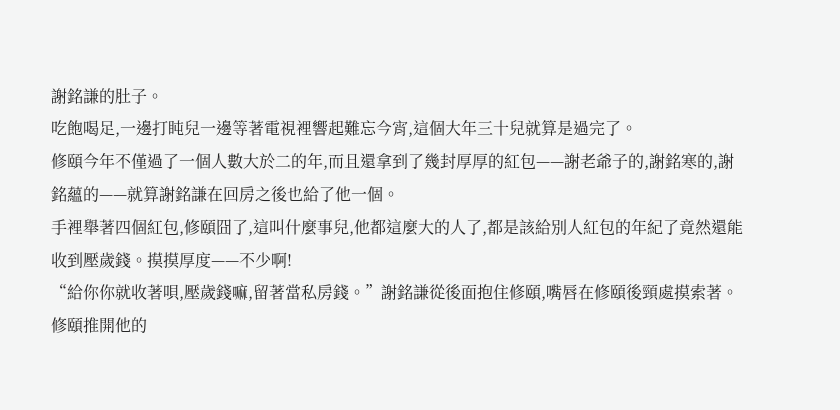謝銘謙的肚子。
吃飽喝足,一邊打盹兒一邊等著電視裡響起難忘今宵,這個大年三十兒就算是過完了。
修頤今年不僅過了一個人數大於二的年,而且還拿到了幾封厚厚的紅包——謝老爺子的,謝銘寒的,謝銘蘊的——就算謝銘謙在回房之後也給了他一個。
手裡舉著四個紅包,修頤囧了,這叫什麼事兒,他都這麼大的人了,都是該給別人紅包的年紀了竟然還能收到壓歲錢。摸摸厚度——不少啊!
“給你你就收著唄,壓歲錢嘛,留著當私房錢。”謝銘謙從後面抱住修頤,嘴唇在修頤後頸處摸索著。
修頤推開他的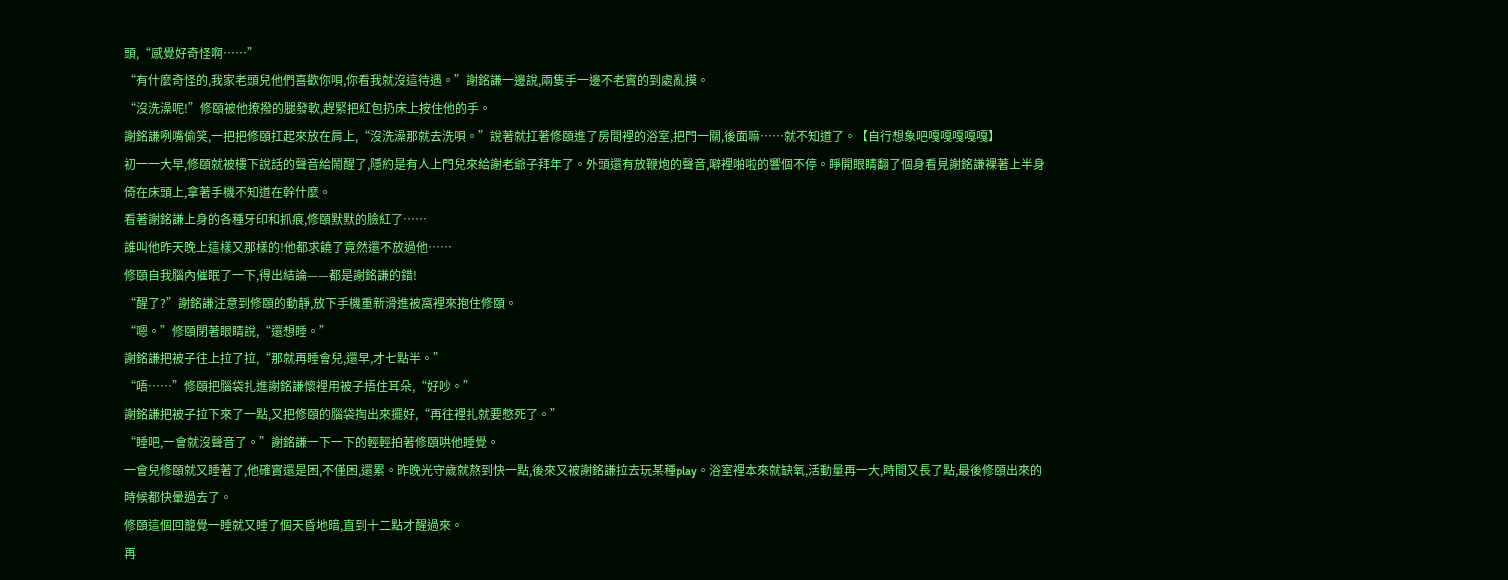頭,“感覺好奇怪啊……”
“有什麼奇怪的,我家老頭兒他們喜歡你唄,你看我就沒這待遇。”謝銘謙一邊說,兩隻手一邊不老實的到處亂摸。
“沒洗澡呢!”修頤被他撩撥的腿發軟,趕緊把紅包扔床上按住他的手。
謝銘謙咧嘴偷笑,一把把修頤扛起來放在肩上,“沒洗澡那就去洗唄。”說著就扛著修頤進了房間裡的浴室,把門一關,後面嘛……就不知道了。【自行想象吧嘎嘎嘎嘎嘎】
初一一大早,修頤就被樓下說話的聲音給鬧醒了,隱約是有人上門兒來給謝老爺子拜年了。外頭還有放鞭炮的聲音,噼裡啪啦的響個不停。睜開眼睛翻了個身看見謝銘謙裸著上半身倚在床頭上,拿著手機不知道在幹什麼。
看著謝銘謙上身的各種牙印和抓痕,修頤默默的臉紅了……
誰叫他昨天晚上這樣又那樣的!他都求饒了竟然還不放過他……
修頤自我腦內催眠了一下,得出結論——都是謝銘謙的錯!
“醒了?”謝銘謙注意到修頤的動靜,放下手機重新滑進被窩裡來抱住修頤。
“嗯。”修頤閉著眼睛說,“還想睡。”
謝銘謙把被子往上拉了拉,“那就再睡會兒,還早,才七點半。”
“唔……”修頤把腦袋扎進謝銘謙懷裡用被子捂住耳朵,“好吵。”
謝銘謙把被子拉下來了一點,又把修頤的腦袋掏出來擺好,“再往裡扎就要憋死了。”
“睡吧,一會就沒聲音了。”謝銘謙一下一下的輕輕拍著修頤哄他睡覺。
一會兒修頤就又睡著了,他確實還是困,不僅困,還累。昨晚光守歲就熬到快一點,後來又被謝銘謙拉去玩某種play。浴室裡本來就缺氧,活動量再一大,時間又長了點,最後修頤出來的時候都快暈過去了。
修頤這個回籠覺一睡就又睡了個天昏地暗,直到十二點才醒過來。
再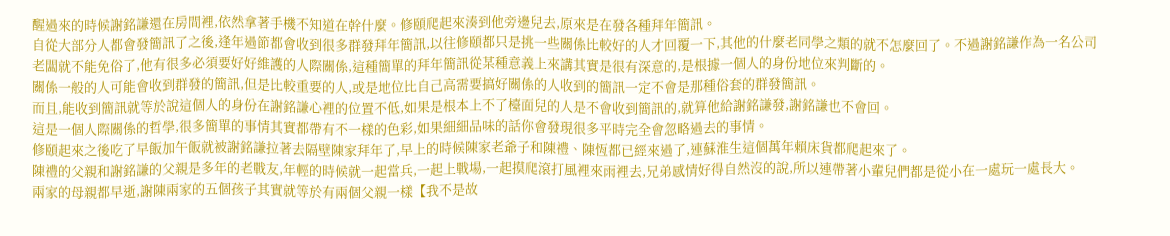醒過來的時候謝銘謙還在房間裡,依然拿著手機不知道在幹什麼。修頤爬起來湊到他旁邊兒去,原來是在發各種拜年簡訊。
自從大部分人都會發簡訊了之後,逢年過節都會收到很多群發拜年簡訊,以往修頤都只是挑一些關係比較好的人才回覆一下,其他的什麼老同學之類的就不怎麼回了。不過謝銘謙作為一名公司老闆就不能免俗了,他有很多必須要好好維護的人際關係,這種簡單的拜年簡訊從某種意義上來講其實是很有深意的,是根據一個人的身份地位來判斷的。
關係一般的人可能會收到群發的簡訊,但是比較重要的人,或是地位比自己高需要搞好關係的人收到的簡訊一定不會是那種俗套的群發簡訊。
而且,能收到簡訊就等於說這個人的身份在謝銘謙心裡的位置不低,如果是根本上不了檯面兒的人是不會收到簡訊的,就算他給謝銘謙發,謝銘謙也不會回。
這是一個人際關係的哲學,很多簡單的事情其實都帶有不一樣的色彩,如果細細品味的話你會發現很多平時完全會忽略過去的事情。
修頤起來之後吃了早飯加午飯就被謝銘謙拉著去隔壁陳家拜年了,早上的時候陳家老爺子和陳禮、陳恆都已經來過了,連蘇淮生這個萬年賴床貨都爬起來了。
陳禮的父親和謝銘謙的父親是多年的老戰友,年輕的時候就一起當兵,一起上戰場,一起摸爬滾打風裡來雨裡去,兄弟感情好得自然沒的說,所以連帶著小輩兒們都是從小在一處玩一處長大。
兩家的母親都早逝,謝陳兩家的五個孩子其實就等於有兩個父親一樣【我不是故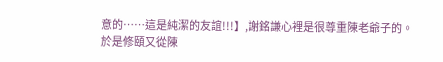意的……這是純潔的友誼!!!】,謝銘謙心裡是很尊重陳老爺子的。
於是修頤又從陳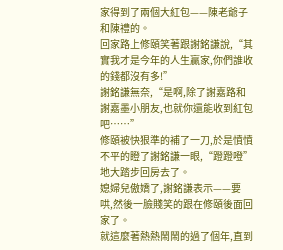家得到了兩個大紅包——陳老爺子和陳禮的。
回家路上修頤笑著跟謝銘謙說,“其實我才是今年的人生贏家,你們誰收的錢都沒有多!”
謝銘謙無奈,“是啊,除了謝嘉路和謝嘉墨小朋友,也就你還能收到紅包吧……”
修頤被快狠準的補了一刀,於是憤憤不平的瞪了謝銘謙一眼,“蹬蹬噔”地大踏步回房去了。
媳婦兒傲嬌了,謝銘謙表示——要哄,然後一臉賤笑的跟在修頤後面回家了。
就這麼著熱熱鬧鬧的過了個年,直到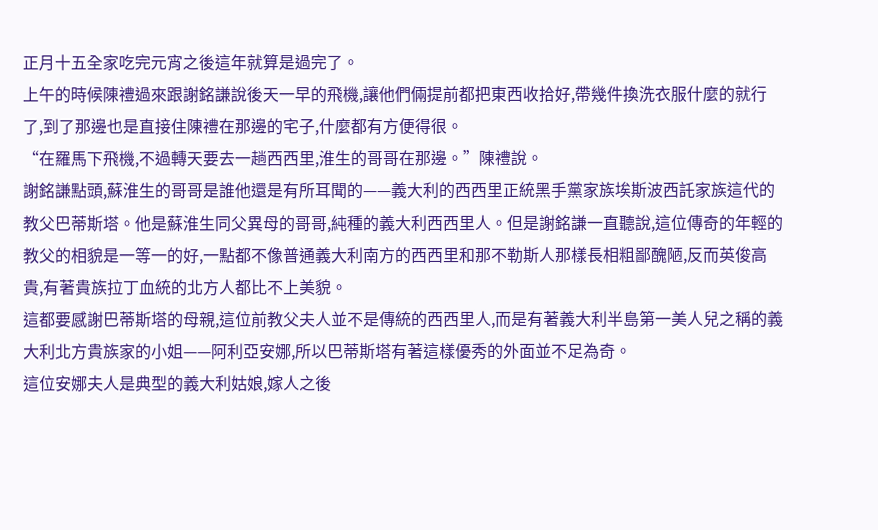正月十五全家吃完元宵之後這年就算是過完了。
上午的時候陳禮過來跟謝銘謙說後天一早的飛機,讓他們倆提前都把東西收拾好,帶幾件換洗衣服什麼的就行了,到了那邊也是直接住陳禮在那邊的宅子,什麼都有方便得很。
“在羅馬下飛機,不過轉天要去一趟西西里,淮生的哥哥在那邊。”陳禮說。
謝銘謙點頭,蘇淮生的哥哥是誰他還是有所耳聞的——義大利的西西里正統黑手黨家族埃斯波西託家族這代的教父巴蒂斯塔。他是蘇淮生同父異母的哥哥,純種的義大利西西里人。但是謝銘謙一直聽說,這位傳奇的年輕的教父的相貌是一等一的好,一點都不像普通義大利南方的西西里和那不勒斯人那樣長相粗鄙醜陋,反而英俊高貴,有著貴族拉丁血統的北方人都比不上美貌。
這都要感謝巴蒂斯塔的母親,這位前教父夫人並不是傳統的西西里人,而是有著義大利半島第一美人兒之稱的義大利北方貴族家的小姐——阿利亞安娜,所以巴蒂斯塔有著這樣優秀的外面並不足為奇。
這位安娜夫人是典型的義大利姑娘,嫁人之後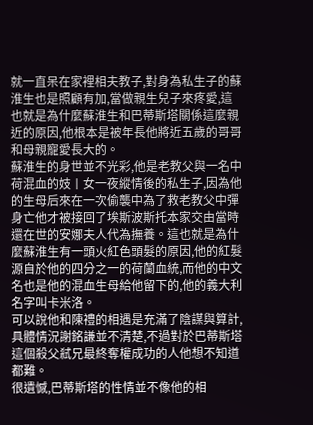就一直呆在家裡相夫教子,對身為私生子的蘇淮生也是照顧有加,當做親生兒子來疼愛,這也就是為什麼蘇淮生和巴蒂斯塔關係這麼親近的原因,他根本是被年長他將近五歲的哥哥和母親寵愛長大的。
蘇淮生的身世並不光彩,他是老教父與一名中荷混血的妓丨女一夜縱情後的私生子,因為他的生母后來在一次偷襲中為了救老教父中彈身亡他才被接回了埃斯波斯托本家交由當時還在世的安娜夫人代為撫養。這也就是為什麼蘇淮生有一頭火紅色頭髮的原因,他的紅髮源自於他的四分之一的荷蘭血統,而他的中文名也是他的混血生母給他留下的,他的義大利名字叫卡米洛。
可以說他和陳禮的相遇是充滿了陰謀與算計,具體情況謝銘謙並不清楚,不過對於巴蒂斯塔這個殺父弒兄最終奪權成功的人他想不知道都難。
很遺憾,巴蒂斯塔的性情並不像他的相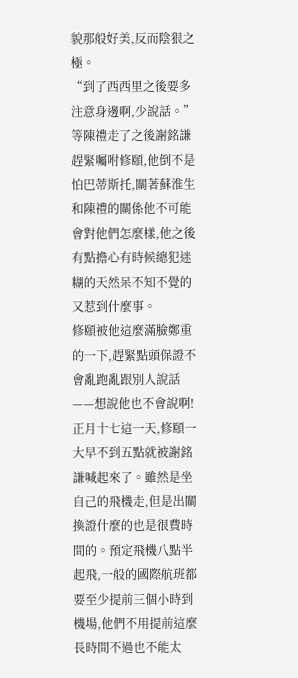貌那般好美,反而陰狠之極。
“到了西西里之後要多注意身邊啊,少說話。”等陳禮走了之後謝銘謙趕緊囑咐修頤,他倒不是怕巴蒂斯托,關著蘇淮生和陳禮的關係他不可能會對他們怎麼樣,他之後有點擔心有時候總犯迷糊的天然呆不知不覺的又惹到什麼事。
修頤被他這麼滿臉鄭重的一下,趕緊點頭保證不會亂跑亂跟別人說話——想說他也不會說啊!
正月十七這一天,修頤一大早不到五點就被謝銘謙喊起來了。雖然是坐自己的飛機走,但是出關換證什麼的也是很費時間的。預定飛機八點半起飛,一般的國際航班都要至少提前三個小時到機場,他們不用提前這麼長時間不過也不能太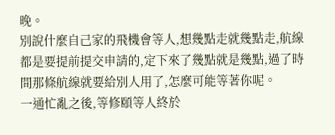晚。
別說什麼自己家的飛機會等人,想幾點走就幾點走,航線都是要提前提交申請的,定下來了幾點就是幾點,過了時間那條航線就要給別人用了,怎麼可能等著你呢。
一通忙亂之後,等修頤等人終於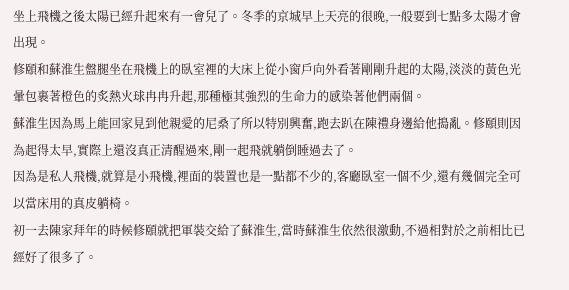坐上飛機之後太陽已經升起來有一會兒了。冬季的京城早上天亮的很晚,一般要到七點多太陽才會出現。
修頤和蘇淮生盤腿坐在飛機上的臥室裡的大床上從小窗戶向外看著剛剛升起的太陽,淡淡的黃色光暈包裹著橙色的炙熱火球冉冉升起,那種極其強烈的生命力的感染著他們兩個。
蘇淮生因為馬上能回家見到他親愛的尼桑了所以特別興奮,跑去趴在陳禮身邊給他搗亂。修頤則因為起得太早,實際上還沒真正清醒過來,剛一起飛就躺倒睡過去了。
因為是私人飛機,就算是小飛機,裡面的裝置也是一點都不少的,客廳臥室一個不少,還有幾個完全可以當床用的真皮躺椅。
初一去陳家拜年的時候修頤就把軍裝交給了蘇淮生,當時蘇淮生依然很激動,不過相對於之前相比已經好了很多了。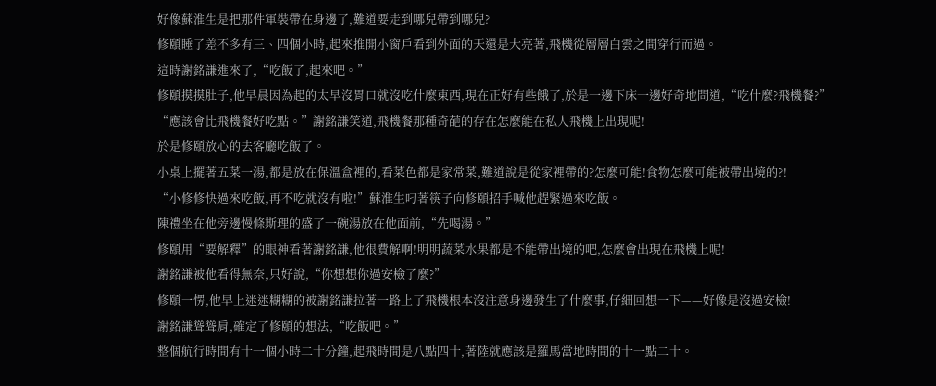好像蘇淮生是把那件軍裝帶在身邊了,難道要走到哪兒帶到哪兒?
修頤睡了差不多有三、四個小時,起來推開小窗戶看到外面的天還是大亮著,飛機從層層白雲之間穿行而過。
這時謝銘謙進來了,“吃飯了,起來吧。”
修頤摸摸肚子,他早晨因為起的太早沒胃口就沒吃什麼東西,現在正好有些餓了,於是一邊下床一邊好奇地問道,“吃什麼?飛機餐?”
“應該會比飛機餐好吃點。”謝銘謙笑道,飛機餐那種奇葩的存在怎麼能在私人飛機上出現呢!
於是修頤放心的去客廳吃飯了。
小桌上擺著五菜一湯,都是放在保溫盒裡的,看菜色都是家常菜,難道說是從家裡帶的?怎麼可能!食物怎麼可能被帶出境的?!
“小修修快過來吃飯,再不吃就沒有啦!”蘇淮生叼著筷子向修頤招手喊他趕緊過來吃飯。
陳禮坐在他旁邊慢條斯理的盛了一碗湯放在他面前,“先喝湯。”
修頤用“要解釋”的眼神看著謝銘謙,他很費解啊!明明蔬菜水果都是不能帶出境的吧,怎麼會出現在飛機上呢!
謝銘謙被他看得無奈,只好說,“你想想你過安檢了麼?”
修頤一愣,他早上迷迷糊糊的被謝銘謙拉著一路上了飛機根本沒注意身邊發生了什麼事,仔細回想一下——好像是沒過安檢!
謝銘謙聳聳肩,確定了修頤的想法,“吃飯吧。”
整個航行時間有十一個小時二十分鐘,起飛時間是八點四十,著陸就應該是羅馬當地時間的十一點二十。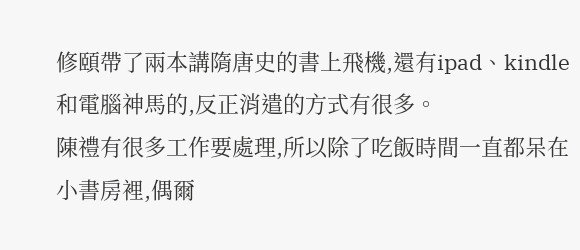修頤帶了兩本講隋唐史的書上飛機,還有ipad、kindle和電腦神馬的,反正消遣的方式有很多。
陳禮有很多工作要處理,所以除了吃飯時間一直都呆在小書房裡,偶爾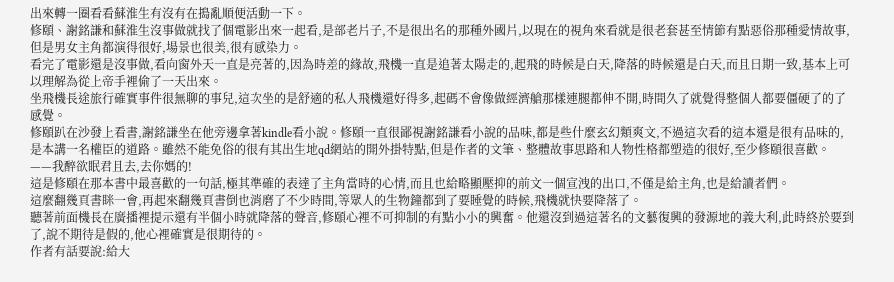出來轉一圈看看蘇淮生有沒有在搗亂順便活動一下。
修頤、謝銘謙和蘇淮生沒事做就找了個電影出來一起看,是部老片子,不是很出名的那種外國片,以現在的視角來看就是很老套甚至情節有點惡俗那種愛情故事,但是男女主角都演得很好,場景也很美,很有感染力。
看完了電影還是沒事做,看向窗外天一直是亮著的,因為時差的緣故,飛機一直是追著太陽走的,起飛的時候是白天,降落的時候還是白天,而且日期一致,基本上可以理解為從上帝手裡偷了一天出來。
坐飛機長途旅行確實事件很無聊的事兒,這次坐的是舒適的私人飛機還好得多,起碼不會像做經濟艙那樣連腿都伸不開,時間久了就覺得整個人都要僵硬了的了感覺。
修頤趴在沙發上看書,謝銘謙坐在他旁邊拿著kindle看小說。修頤一直很鄙視謝銘謙看小說的品味,都是些什麼玄幻類爽文,不過這次看的這本還是很有品味的,是本講一名權臣的道路。雖然不能免俗的很有其出生地qd網站的開外掛特點,但是作者的文筆、整體故事思路和人物性格都塑造的很好,至少修頤很喜歡。
——我醉欲眠君且去,去你媽的!
這是修頤在那本書中最喜歡的一句話,極其準確的表達了主角當時的心情,而且也給略顯壓抑的前文一個宣洩的出口,不僅是給主角,也是給讀者們。
這麼翻幾頁書眯一會,再起來翻幾頁書倒也消磨了不少時間,等眾人的生物鐘都到了要睡覺的時候,飛機就快要降落了。
聽著前面機長在廣播裡提示還有半個小時就降落的聲音,修頤心裡不可抑制的有點小小的興奮。他還沒到過這著名的文藝復興的發源地的義大利,此時終於要到了,說不期待是假的,他心裡確實是很期待的。
作者有話要說:給大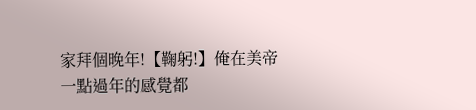家拜個晚年!【鞠躬!】俺在美帝一點過年的感覺都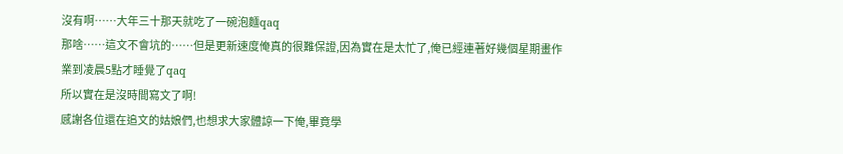沒有啊……大年三十那天就吃了一碗泡麵qaq
那啥……這文不會坑的……但是更新速度俺真的很難保證,因為實在是太忙了,俺已經連著好幾個星期畫作業到凌晨5點才睡覺了qaq
所以實在是沒時間寫文了啊!
感謝各位還在追文的姑娘們,也想求大家體諒一下俺,畢竟學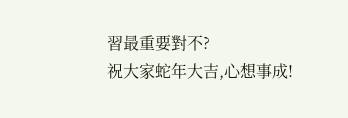習最重要對不?
祝大家蛇年大吉,心想事成!